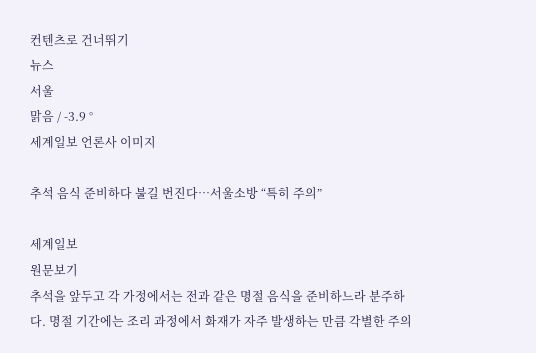컨텐츠로 건너뛰기
뉴스
서울
맑음 / -3.9 °
세계일보 언론사 이미지

추석 음식 준비하다 불길 번진다…서울소방 “특히 주의”

세계일보
원문보기
추석을 앞두고 각 가정에서는 전과 같은 명절 음식을 준비하느라 분주하다. 명절 기간에는 조리 과정에서 화재가 자주 발생하는 만큼 각별한 주의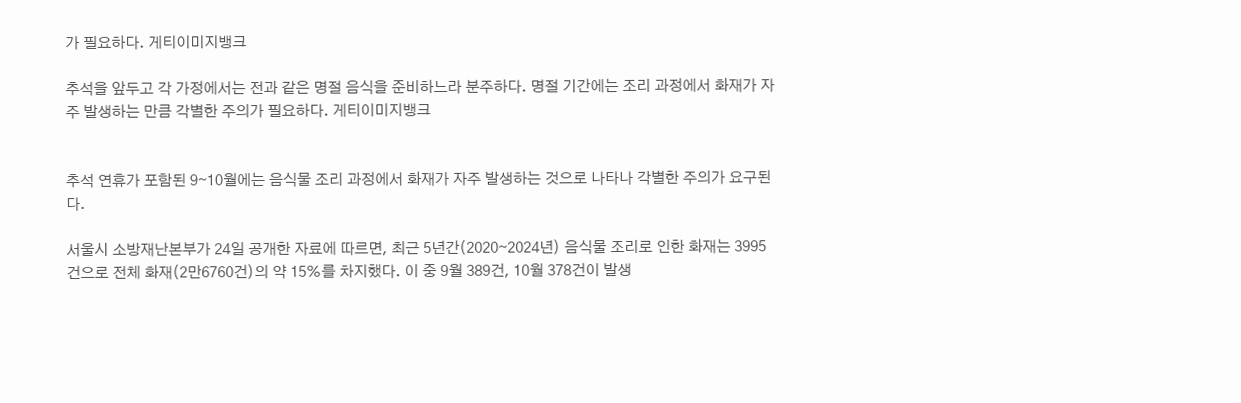가 필요하다. 게티이미지뱅크

추석을 앞두고 각 가정에서는 전과 같은 명절 음식을 준비하느라 분주하다. 명절 기간에는 조리 과정에서 화재가 자주 발생하는 만큼 각별한 주의가 필요하다. 게티이미지뱅크


추석 연휴가 포함된 9∼10월에는 음식물 조리 과정에서 화재가 자주 발생하는 것으로 나타나 각별한 주의가 요구된다.

서울시 소방재난본부가 24일 공개한 자료에 따르면, 최근 5년간(2020∼2024년) 음식물 조리로 인한 화재는 3995건으로 전체 화재(2만6760건)의 약 15%를 차지했다. 이 중 9월 389건, 10월 378건이 발생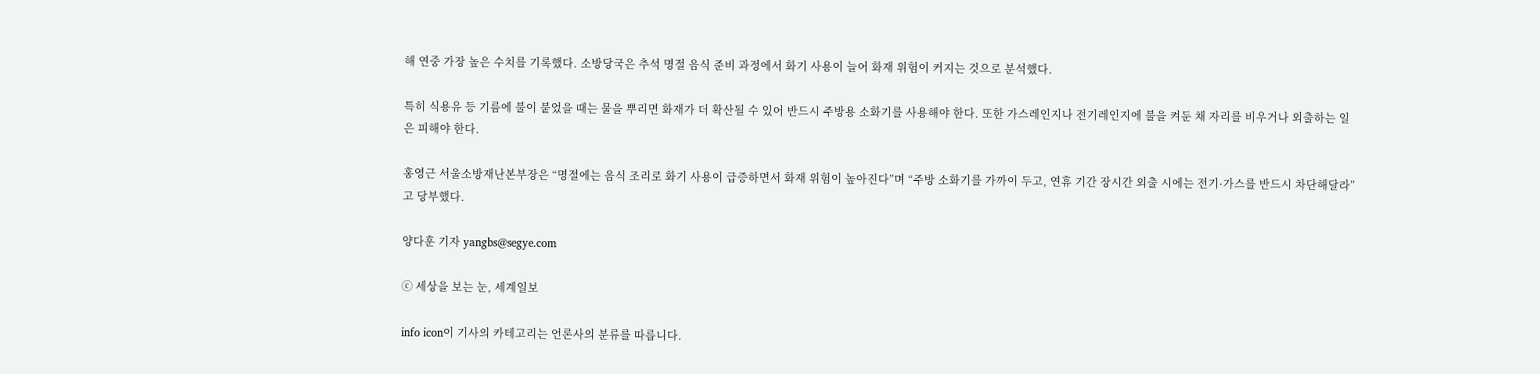해 연중 가장 높은 수치를 기록했다. 소방당국은 추석 명절 음식 준비 과정에서 화기 사용이 늘어 화재 위험이 커지는 것으로 분석했다.

특히 식용유 등 기름에 불이 붙었을 때는 물을 뿌리면 화재가 더 확산될 수 있어 반드시 주방용 소화기를 사용해야 한다. 또한 가스레인지나 전기레인지에 불을 켜둔 채 자리를 비우거나 외출하는 일은 피해야 한다.

홍영근 서울소방재난본부장은 “명절에는 음식 조리로 화기 사용이 급증하면서 화재 위험이 높아진다”며 “주방 소화기를 가까이 두고, 연휴 기간 장시간 외출 시에는 전기·가스를 반드시 차단해달라”고 당부했다.

양다훈 기자 yangbs@segye.com

ⓒ 세상을 보는 눈, 세계일보

info icon이 기사의 카테고리는 언론사의 분류를 따릅니다.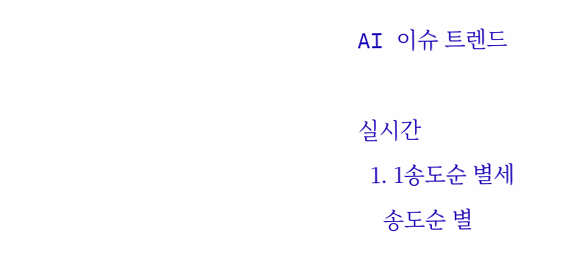AI 이슈 트렌드

실시간
  1. 1송도순 별세
    송도순 별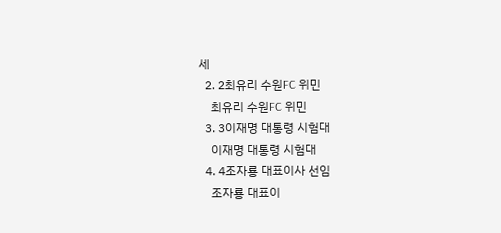세
  2. 2최유리 수원FC 위민
    최유리 수원FC 위민
  3. 3이재명 대통령 시험대
    이재명 대통령 시험대
  4. 4조자룡 대표이사 선임
    조자룡 대표이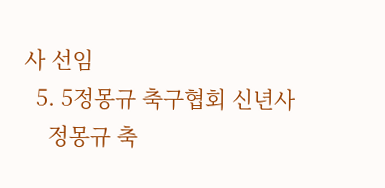사 선임
  5. 5정몽규 축구협회 신년사
    정몽규 축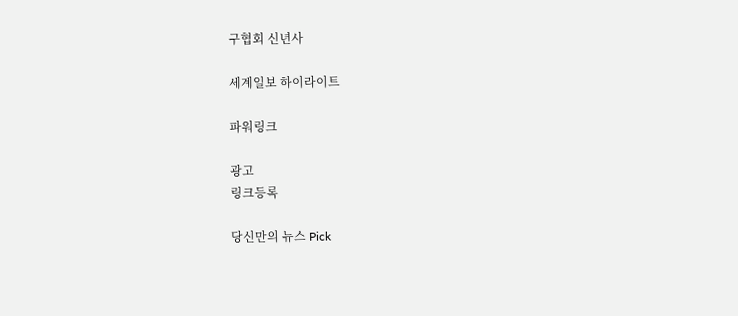구협회 신년사

세계일보 하이라이트

파워링크

광고
링크등록

당신만의 뉴스 Pick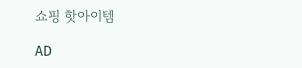쇼핑 핫아이템

AD